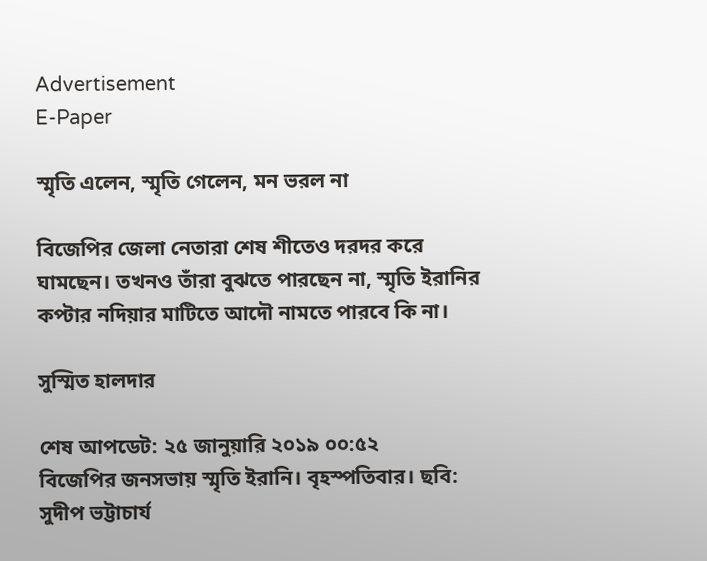Advertisement
E-Paper

স্মৃতি এলেন, স্মৃতি গেলেন, মন ভরল না

বিজেপির জেলা নেতারা শেষ শীতেও দরদর করে ঘামছেন। তখনও তাঁরা বুঝতে পারছেন না, স্মৃতি ইরানির কপ্টার নদিয়ার মাটিতে আদৌ নামতে পারবে কি না।

সুস্মিত হালদার

শেষ আপডেট: ২৫ জানুয়ারি ২০১৯ ০০:৫২
বিজেপির জনসভায় স্মৃতি ইরানি। বৃহস্পতিবার। ছবি: সুদীপ ভট্টাচার্য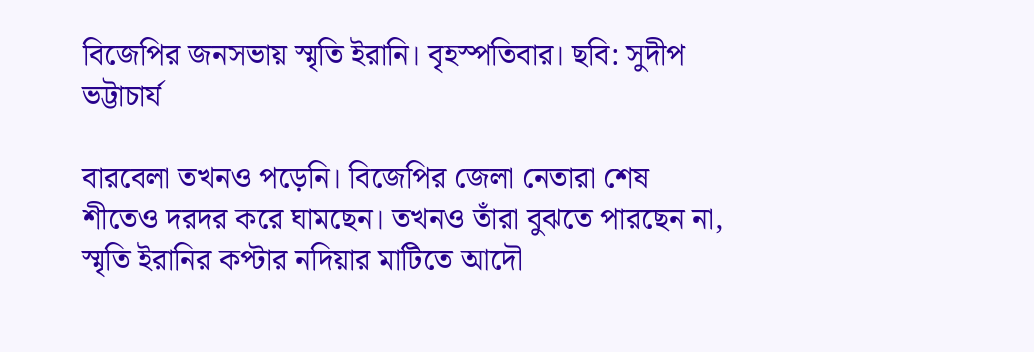বিজেপির জনসভায় স্মৃতি ইরানি। বৃহস্পতিবার। ছবি: সুদীপ ভট্টাচার্য

বারবেলা তখনও পড়েনি। বিজেপির জেলা নেতারা শেষ শীতেও দরদর করে ঘামছেন। তখনও তাঁরা বুঝতে পারছেন না, স্মৃতি ইরানির কপ্টার নদিয়ার মাটিতে আদৌ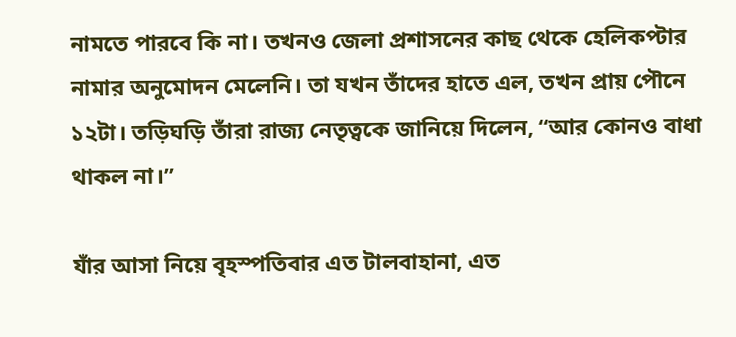নামতে পারবে কি না। তখনও জেলা প্রশাসনের কাছ থেকে হেলিকপ্টার নামার অনুমোদন মেলেনি। তা যখন তাঁদের হাতে এল, তখন প্রায় পৌনে ১২টা। তড়িঘড়ি তাঁরা রাজ্য নেতৃত্বকে জানিয়ে দিলেন, ‘‘আর কোনও বাধা থাকল না।”

যাঁর আসা নিয়ে বৃহস্পতিবার এত টালবাহানা, এত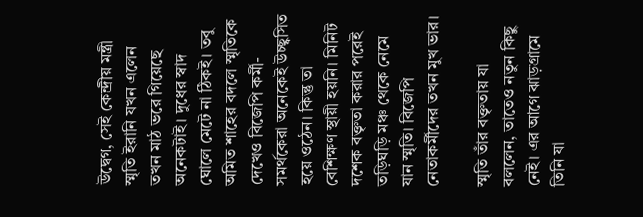উদ্বেগ, সেই কেন্দ্রীয় মন্ত্রী স্মৃতি ইরানি যখন এলেন তখন মাঠ ভরে গিয়েছে অনেকটাই। দুধের স্বাদ ঘোলে মেটে না ঠিকই। তবু অমিত শাহের বদলে স্মৃতিকে দেখেও বিজেপি কর্মী-সমর্থকেরা অনেকেই উচ্ছ্বসিত হয়ে ওঠেন। কিন্তু তা বেশিক্ষণ স্থায়ী হয়নি। মিনিট দশেক বক্তৃতা করার পরেই তড়িঘড়ি মঞ্চ থেকে নেমে যান স্মৃতি। বিজেপি নেতাকর্মীদের তখন মুখ ভার।

স্মৃতি তাঁর বক্তৃতায় যা বললেন, তাতেও নতুন কিছু নেই। এর আগে ঝাড়গ্রামে তিনি যা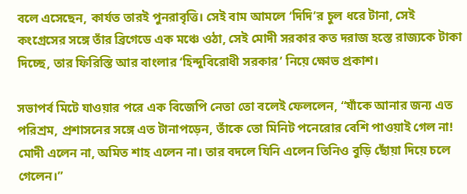বলে এসেছেন, কার্যত তারই পুনরাবৃত্তি। সেই বাম আমলে ‘দিদি’র চুল ধরে টানা, সেই কংগ্রেসের সঙ্গে তাঁর ব্রিগেডে এক মঞ্চে ওঠা, সেই মোদী সরকার কত দরাজ হস্তে রাজ্যকে টাকা দিচ্ছে, তার ফিরিস্তি আর বাংলার ‘হিন্দুবিরোধী সরকার’ নিয়ে ক্ষোভ প্রকাশ।

সভাপর্ব মিটে যাওয়ার পরে এক বিজেপি নেতা তো বলেই ফেললেন, “যাঁকে আনার জন্য এত পরিশ্রম, প্রশাসনের সঙ্গে এত টানাপড়েন, তাঁকে তো মিনিট পনেরোর বেশি পাওয়াই গেল না! মোদী এলেন না, অমিত শাহ এলেন না। তার বদলে যিনি এলেন তিনিও বুড়ি ছোঁয়া দিয়ে চলে গেলেন।”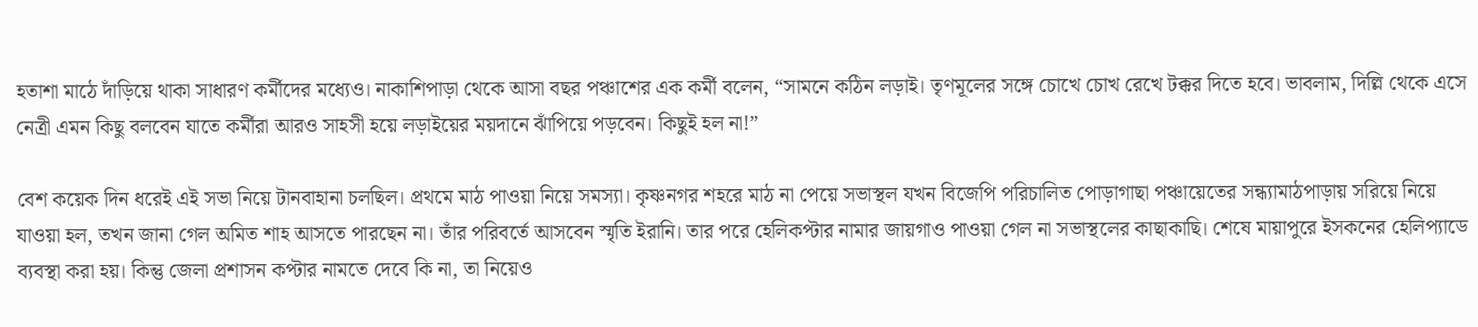হতাশা মাঠে দাঁড়িয়ে থাকা সাধারণ কর্মীদের মধ্যেও। নাকাশিপাড়া থেকে আসা বছর পঞ্চাশের এক কর্মী বলেন, “সামনে কঠিন লড়াই। তৃণমূলের সঙ্গে চোখে চোখ রেখে টক্কর দিতে হবে। ভাবলাম, দিল্লি থেকে এসে নেত্রী এমন কিছু বলবেন যাতে কর্মীরা আরও সাহসী হয়ে লড়াইয়ের ময়দানে ঝাঁপিয়ে পড়বেন। কিছুই হল না!”

বেশ কয়েক দিন ধরেই এই সভা নিয়ে টানবাহানা চলছিল। প্রথমে মাঠ পাওয়া নিয়ে সমস্যা। কৃষ্ণনগর শহরে মাঠ না পেয়ে সভাস্থল যখন বিজেপি পরিচালিত পোড়াগাছা পঞ্চায়েতের সন্ধ্যামাঠপাড়ায় সরিয়ে নিয়ে যাওয়া হল, তখন জানা গেল অমিত শাহ আসতে পারছেন না। তাঁর পরিবর্তে আসবেন স্মৃতি ইরানি। তার পরে হেলিকপ্টার নামার জায়গাও পাওয়া গেল না সভাস্থলের কাছাকাছি। শেষে মায়াপুরে ইসকনের হেলিপ্যাডে ব্যবস্থা করা হয়। কিন্তু জেলা প্রশাসন কপ্টার নামতে দেবে কি না, তা নিয়েও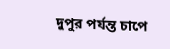দুপুর পর্যন্ত চাপে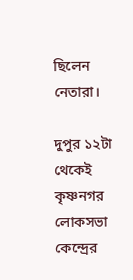ছিলেন নেতারা।

দুপুর ১২টা থেকেই কৃষ্ণনগর লোকসভা কেন্দ্রের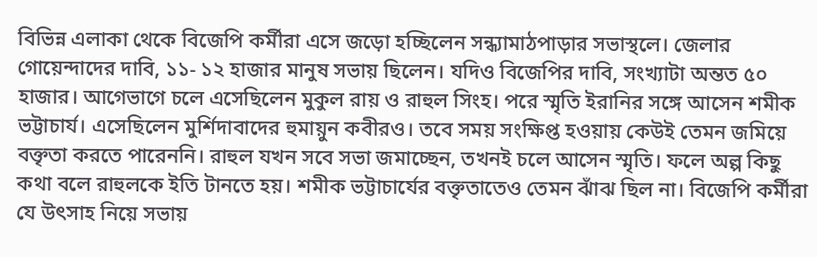বিভিন্ন এলাকা থেকে বিজেপি কর্মীরা এসে জড়ো হচ্ছিলেন সন্ধ্যামাঠপাড়ার সভাস্থলে। জেলার গোয়েন্দাদের দাবি, ১১- ১২ হাজার মানুষ সভায় ছিলেন। যদিও বিজেপির দাবি, সংখ্যাটা অন্তত ৫০ হাজার। আগেভাগে চলে এসেছিলেন মুকুল রায় ও রাহুল সিংহ। পরে স্মৃতি ইরানির সঙ্গে আসেন শমীক ভট্টাচার্য। এসেছিলেন মুর্শিদাবাদের হুমায়ুন কবীরও। তবে সময় সংক্ষিপ্ত হওয়ায় কেউই তেমন জমিয়ে বক্তৃতা করতে পারেননি। রাহুল যখন সবে সভা জমাচ্ছেন, তখনই চলে আসেন স্মৃতি। ফলে অল্প কিছু কথা বলে রাহুলকে ইতি টানতে হয়। শমীক ভট্টাচার্যের বক্তৃতাতেও তেমন ঝাঁঝ ছিল না। বিজেপি কর্মীরা যে উৎসাহ নিয়ে সভায়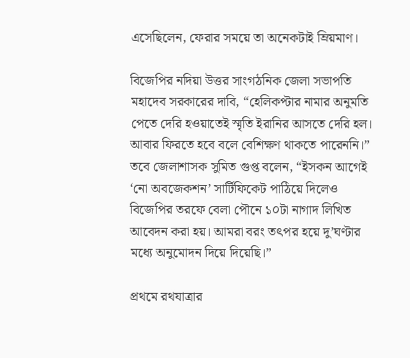এসেছিলেন, ফেরার সময়ে তা অনেকটাই ম্রিয়মাণ।

বিজেপির নদিয়া উত্তর সাংগঠনিক জেলা সভাপতি মহাদেব সরকারের দাবি, “হেলিকপ্টার নামার অনুমতি পেতে দেরি হওয়াতেই স্মৃতি ইরানির আসতে দেরি হল। আবার ফিরতে হবে বলে বেশিক্ষণ থাকতে পারেননি।” তবে জেলাশাসক সুমিত গুপ্ত বলেন, “ইসকন আগেই ‘নো অবজেকশন’ সার্টিফিকেট পাঠিয়ে দিলেও বিজেপির তরফে বেলা পৌনে ১০টা নাগাদ লিখিত আবেদন করা হয়। আমরা বরং তৎপর হয়ে দু’ঘণ্টার মধ্যে অনুমোদন দিয়ে দিয়েছি।”

প্রথমে রথযাত্রার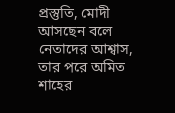প্রস্তুতি, মোদী আসছেন বলে নেতাদের আশ্বাস, তার পরে অমিত শাহের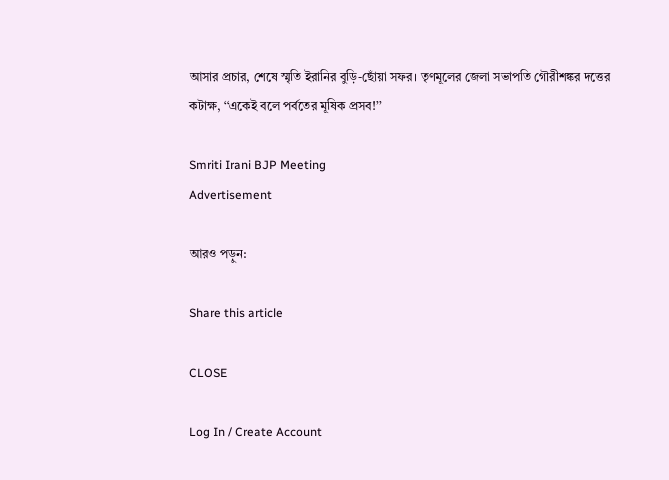আসার প্রচার, শেষে স্মৃতি ইরানির বুড়ি-ছোঁয়া সফর। তৃণমূলের জেলা সভাপতি গৌরীশঙ্কর দত্তের কটাক্ষ, ‘‘একেই বলে পর্বতের মূষিক প্রসব!’’

Smriti Irani BJP Meeting
Advertisement

আরও পড়ুন:

Share this article

CLOSE

Log In / Create Account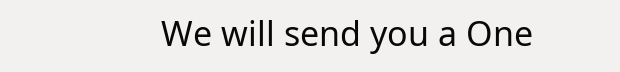We will send you a One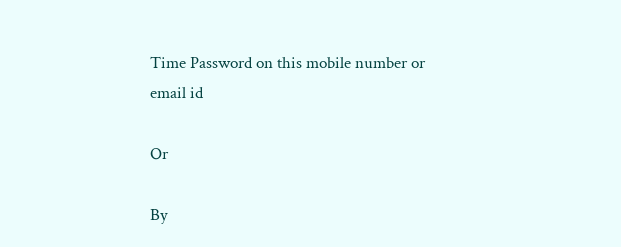Time Password on this mobile number or email id

Or

By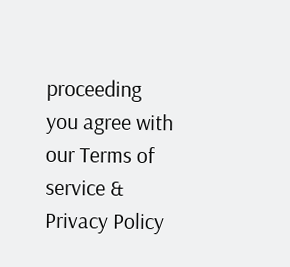proceeding you agree with our Terms of service & Privacy Policy